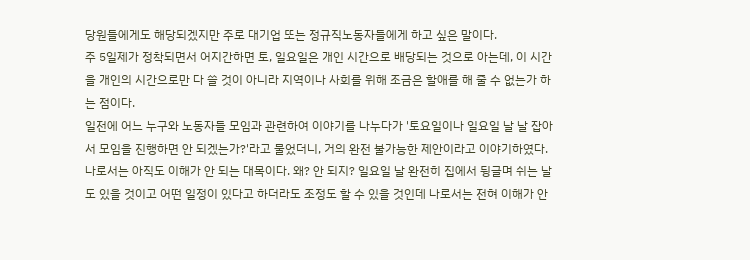당원들에게도 해당되겠지만 주로 대기업 또는 정규직노동자들에게 하고 싶은 말이다.
주 5일제가 정착되면서 어지간하면 토, 일요일은 개인 시간으로 배당되는 것으로 아는데, 이 시간을 개인의 시간으로만 다 쓸 것이 아니라 지역이나 사회를 위해 조금은 할애를 해 줄 수 없는가 하는 점이다.
일전에 어느 누구와 노동자들 모임과 관련하여 이야기를 나누다가 '토요일이나 일요일 날 날 잡아서 모임을 진행하면 안 되겠는가?'라고 물었더니, 거의 완전 불가능한 제안이라고 이야기하였다.
나로서는 아직도 이해가 안 되는 대목이다. 왜? 안 되지? 일요일 날 완전히 집에서 뒹글며 쉬는 날도 있을 것이고 어떤 일정이 있다고 하더라도 조정도 할 수 있을 것인데 나로서는 전혀 이해가 안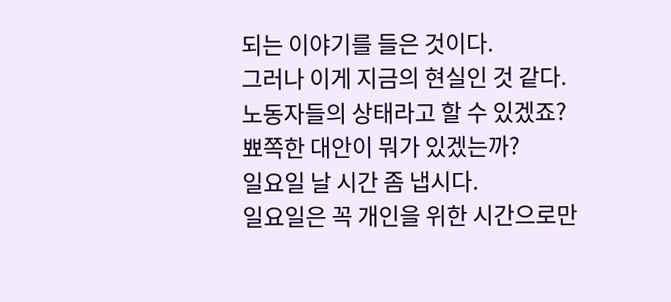되는 이야기를 들은 것이다.
그러나 이게 지금의 현실인 것 같다. 노동자들의 상태라고 할 수 있겠죠?
뾰쪽한 대안이 뭐가 있겠는까?
일요일 날 시간 좀 냅시다.
일요일은 꼭 개인을 위한 시간으로만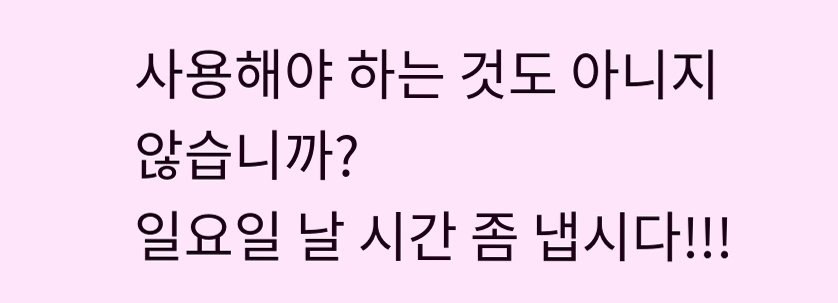사용해야 하는 것도 아니지 않습니까?
일요일 날 시간 좀 냅시다!!!